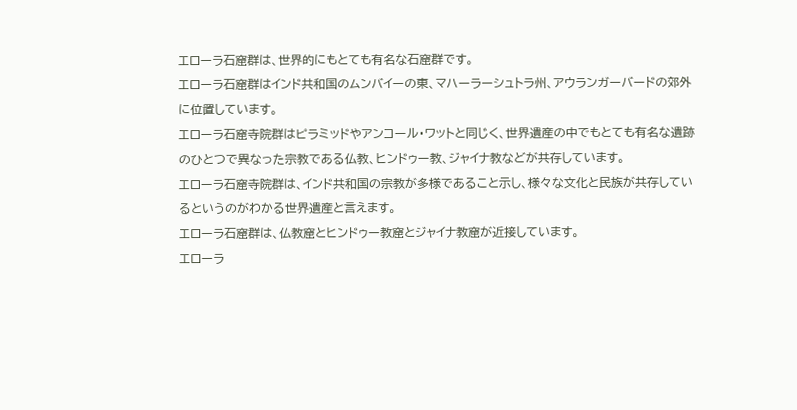エローラ石窟群は、世界的にもとても有名な石窟群です。
エローラ石窟群はインド共和国のムンバイーの東、マハーラーシュトラ州、アウランガーバードの郊外に位置しています。
エローラ石窟寺院群はピラミッドやアンコール・ワットと同じく、世界遺産の中でもとても有名な遺跡のひとつで異なった宗教である仏教、ヒンドゥー教、ジャイナ教などが共存しています。
エローラ石窟寺院群は、インド共和国の宗教が多様であること示し、様々な文化と民族が共存しているというのがわかる世界遺産と言えます。
エローラ石窟群は、仏教窟とヒンドゥー教窟とジャイナ教窟が近接しています。
エローラ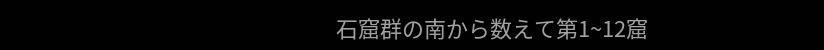石窟群の南から数えて第1~12窟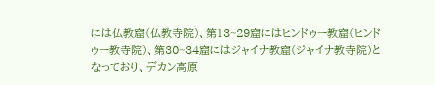には仏教窟(仏教寺院)、第13~29窟にはヒンドゥー教窟(ヒンドゥー教寺院)、第30~34窟にはジャイナ教窟(ジャイナ教寺院)となっており、デカン高原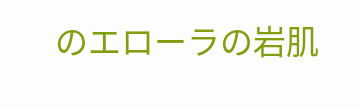のエローラの岩肌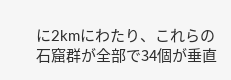に2kmにわたり、これらの石窟群が全部で34個が垂直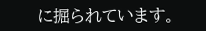に掘られています。